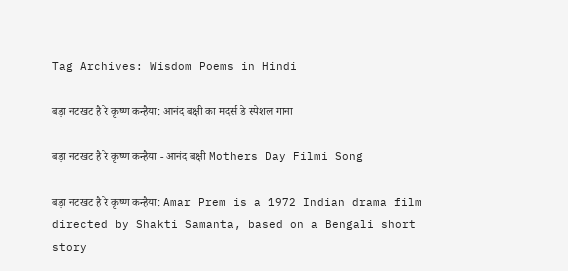Tag Archives: Wisdom Poems in Hindi

बड़ा नटखट है रे कृष्ण कन्हैया: आनंद बक्षी का मदर्स डे स्पेशल गाना

बड़ा नटखट है रे कृष्ण कन्हैया - आनंद बक्षी Mothers Day Filmi Song

बड़ा नटखट है रे कृष्ण कन्हैया: Amar Prem is a 1972 Indian drama film directed by Shakti Samanta, based on a Bengali short story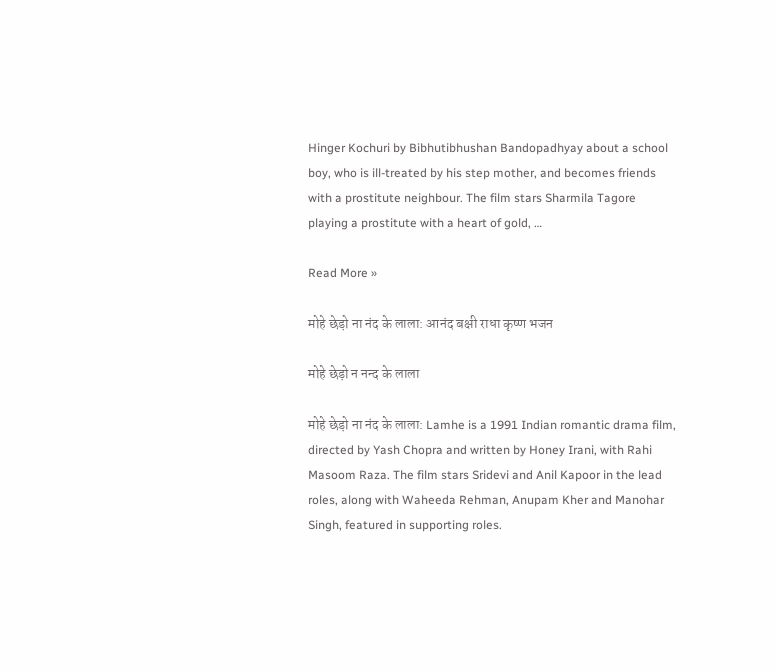Hinger Kochuri by Bibhutibhushan Bandopadhyay about a school boy, who is ill-treated by his step mother, and becomes friends with a prostitute neighbour. The film stars Sharmila Tagore playing a prostitute with a heart of gold, …

Read More »

मोहे छेड़ो ना नंद के लाला: आनंद बक्षी राधा कृष्ण भजन

मोहे छेड़ो न नन्द के लाला

मोहे छेड़ो ना नंद के लाला: Lamhe is a 1991 Indian romantic drama film, directed by Yash Chopra and written by Honey Irani, with Rahi Masoom Raza. The film stars Sridevi and Anil Kapoor in the lead roles, along with Waheeda Rehman, Anupam Kher and Manohar Singh, featured in supporting roles.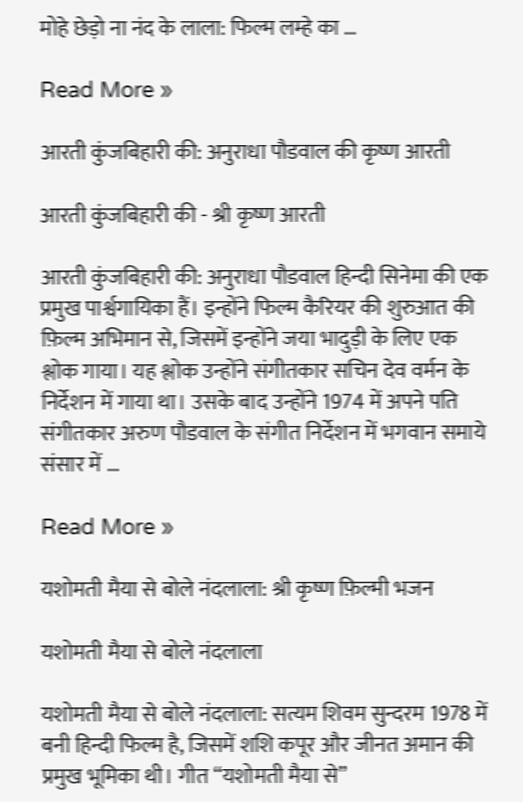मोहे छेड़ो ना नंद के लाला: फिल्म लम्हे का …

Read More »

आरती कुंजबिहारी की: अनुराधा पौडवाल की कृष्ण आरती

आरती कुंजबिहारी की - श्री कृष्ण आरती

आरती कुंजबिहारी की: अनुराधा पौडवाल हिन्दी सिनेमा की एक प्रमुख पार्श्वगायिका हैं। इन्होंने फिल्म कैरियर की शुरुआत की फ़िल्म अभिमान से, जिसमें इन्होंने जया भादुड़ी के लिए एक श्लोक गाया। यह श्लोक उन्होंने संगीतकार सचिन देव वर्मन के निर्देशन में गाया था। उसके बाद उन्होंने 1974 में अपने पति संगीतकार अरुण पौडवाल के संगीत निर्देशन में भगवान समाये संसार में …

Read More »

यशोमती मैया से बोले नंदलाला: श्री कृष्ण फ़िल्मी भजन

यशोमती मैया से बोले नंदलाला

यशोमती मैया से बोले नंदलाला: सत्यम शिवम सुन्दरम 1978 में बनी हिन्दी फिल्म है, जिसमें शशि कपूर और जीनत अमान की प्रमुख भूमिका थी। गीत “यशोमती मैया से”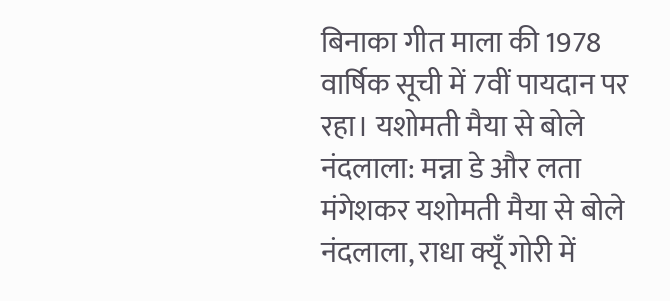बिनाका गीत माला की 1978 वार्षिक सूची में 7वीं पायदान पर रहा। यशोमती मैया से बोले नंदलाला: मन्ना डे और लता मंगेशकर यशोमती मैया से बोले नंदलाला, राधा क्यूँ गोरी में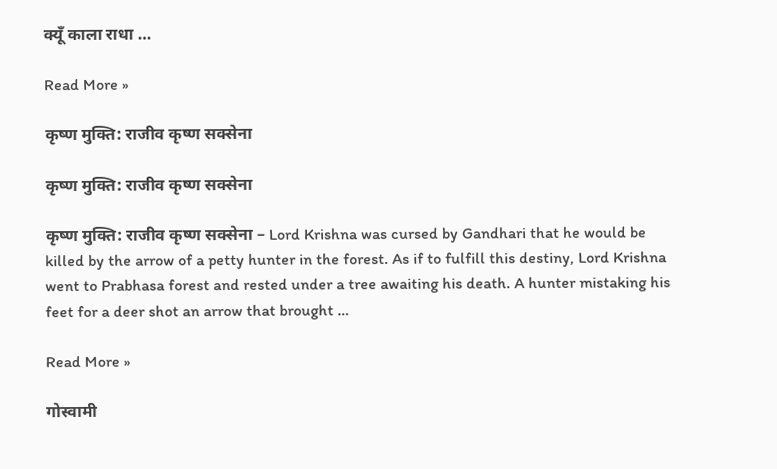क्यूँ काला राधा …

Read More »

कृष्ण मुक्ति: राजीव कृष्ण सक्सेना

कृष्ण मुक्ति: राजीव कृष्ण सक्सेना

कृष्ण मुक्ति: राजीव कृष्ण सक्सेना – Lord Krishna was cursed by Gandhari that he would be killed by the arrow of a petty hunter in the forest. As if to fulfill this destiny, Lord Krishna went to Prabhasa forest and rested under a tree awaiting his death. A hunter mistaking his feet for a deer shot an arrow that brought …

Read More »

गोस्वामी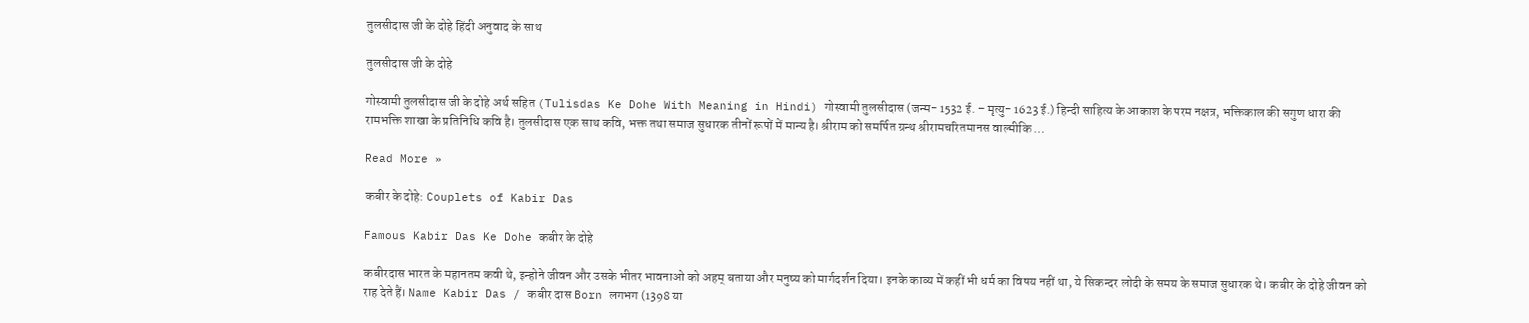तुलसीदास जी के दोहे हिंदी अनुवाद के साथ

तुलसीदास जी के दोहे

गोस्वामी तुलसीदास जी के दोहे अर्थ सहित (Tulisdas Ke Dohe With Meaning in Hindi) गोस्वामी तुलसीदास (जन्म- 1532 ई. – मृत्यु- 1623 ई.) हिन्दी साहित्य के आकाश के परम नक्षत्र, भक्तिकाल की सगुण धारा की रामभक्ति शाखा के प्रतिनिधि कवि है। तुलसीदास एक साथ कवि, भक्त तथा समाज सुधारक तीनों रूपों में मान्य है। श्रीराम को समर्पित ग्रन्थ श्रीरामचरितमानस वाल्मीकि …

Read More »

कबीर के दोहे: Couplets of Kabir Das

Famous Kabir Das Ke Dohe कबीर के दोहे

कबीरदास भारत के महानतम कवी थे, इन्होने जीवन और उसके भीतर भावनाओ को अहम् बताया और मनुष्य को मार्गदर्शन दिया। इनके काव्य में कहीं भी धर्म का विषय नहीं था, ये सिकन्दर लोदी के समय के समाज सुधारक थे। कबीर के दोहे जीवन को राह देते हैं। Name Kabir Das / कबीर दास Born लगभग (1398 या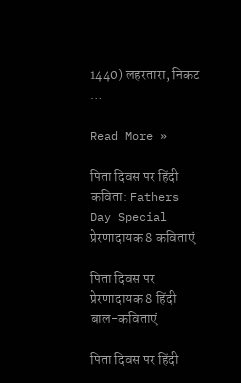1440) लहरतारा, निकट …

Read More »

पिता दिवस पर हिंदी कविता: Fathers Day Special प्रेरणादायक 8 कविताएं

पिता दिवस पर प्रेरणादायक 8 हिंदी बाल-कविताएं

पिता दिवस पर हिंदी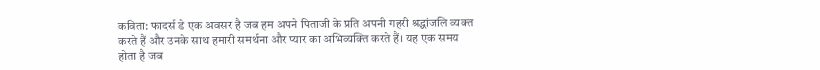कविता: फादर्स डे एक अवसर है जब हम अपने पिताजी के प्रति अपनी गहरी श्रद्धांजलि व्यक्त करते हैं और उनके साथ हमारी समर्थना और प्यार का अभिव्यक्ति करते हैं। यह एक समय होता है जब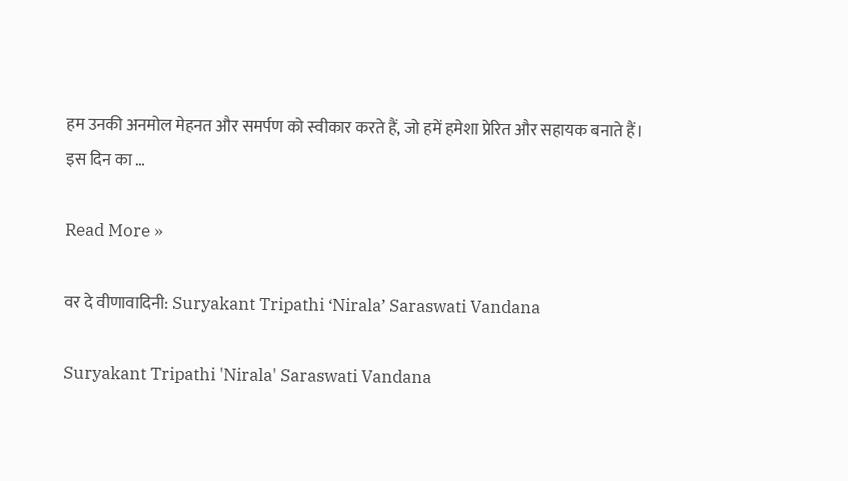हम उनकी अनमोल मेहनत और समर्पण को स्वीकार करते हैं, जो हमें हमेशा प्रेरित और सहायक बनाते हैं। इस दिन का …

Read More »

वर दे वीणावादिनी: Suryakant Tripathi ‘Nirala’ Saraswati Vandana

Suryakant Tripathi 'Nirala' Saraswati Vandana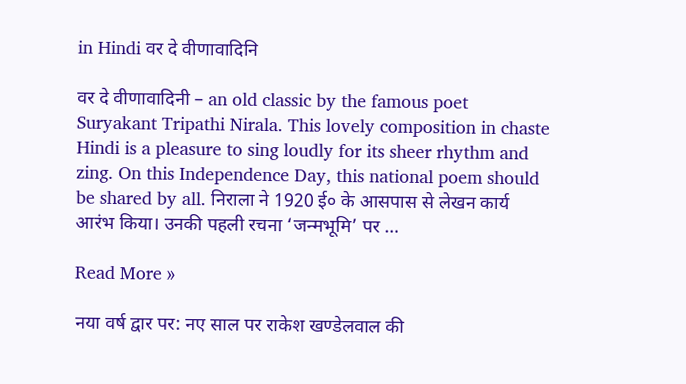in Hindi वर दे वीणावादिनि

वर दे वीणावादिनी – an old classic by the famous poet Suryakant Tripathi Nirala. This lovely composition in chaste Hindi is a pleasure to sing loudly for its sheer rhythm and zing. On this Independence Day, this national poem should be shared by all. निराला ने 1920 ई० के आसपास से लेखन कार्य आरंभ किया। उनकी पहली रचना ‘जन्मभूमि’ पर …

Read More »

नया वर्ष द्वार पर: नए साल पर राकेश खण्डेलवाल की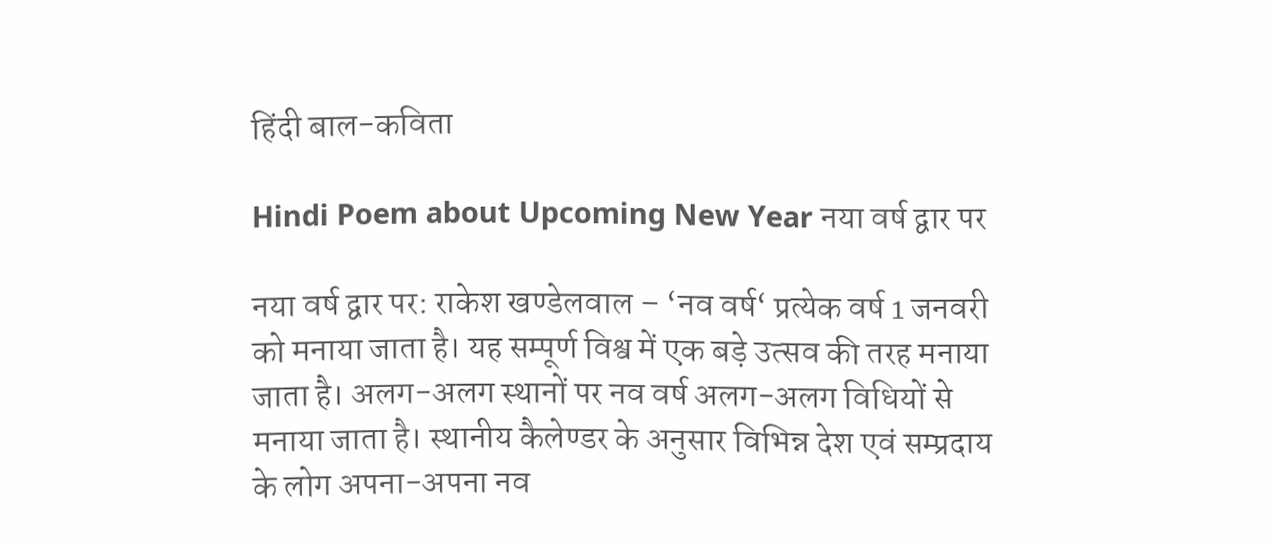हिंदी बाल-कविता

Hindi Poem about Upcoming New Year नया वर्ष द्वार पर

नया वर्ष द्वार पर: राकेश खण्डेलवाल – ‘नव वर्ष‘ प्रत्येक वर्ष 1 जनवरी को मनाया जाता है। यह सम्पूर्ण विश्व में एक बड़े उत्सव की तरह मनाया जाता है। अलग-अलग स्थानों पर नव वर्ष अलग-अलग विधियों से मनाया जाता है। स्थानीय कैलेण्डर के अनुसार विभिन्न देश एवं सम्प्रदाय के लोग अपना-अपना नव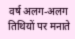वर्ष अलग-अलग तिथियों पर मनाते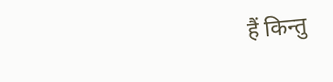हैं किन्तु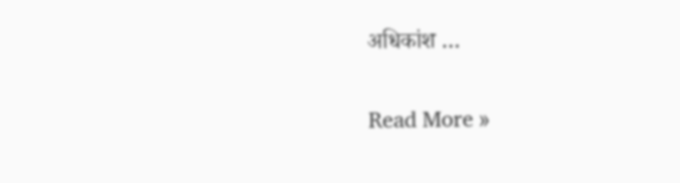अधिकांश …

Read More »